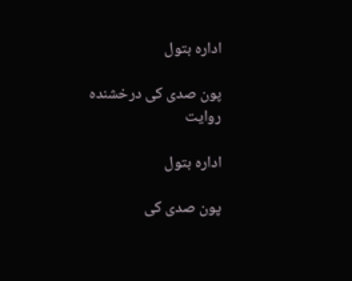ادارہ بتول

پون صدی کی درخشندہ روایت

ادارہ بتول

پون صدی کی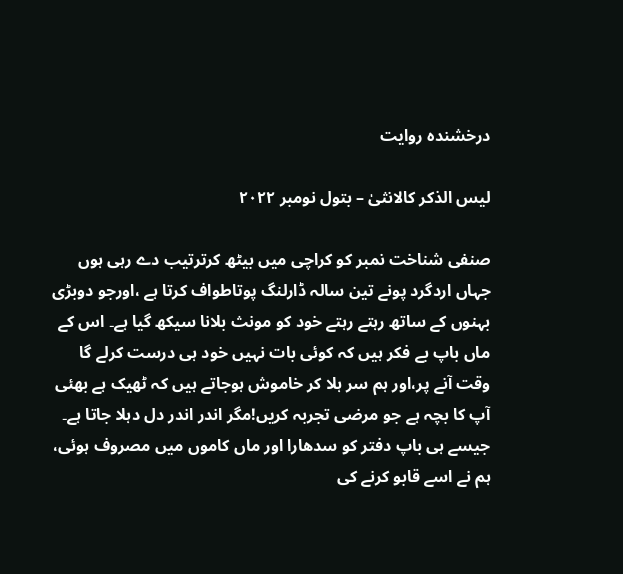درخشندہ روایت

لیس الذکر کالانثیٰ – بتول نومبر ۲۰۲۲

صنفی شناخت نمبر کو کراچی میں بیٹھ کرترتیب دے رہی ہوں جہاں اردگرد پونے تین سالہ ڈارلنگ پوتاطواف کرتا ہے ،اورجو دوبڑی بہنوں کے ساتھ رہتے رہتے خود کو مونث بلانا سیکھ گیا ہے۔ اس کے ماں باپ بے فکر ہیں کہ کوئی بات نہیں خود ہی درست کرلے گا وقت آنے پر،اور ہم سر ہلا کر خاموش ہوجاتے ہیں کہ ٹھیک ہے بھئی آپ کا بچہ ہے جو مرضی تجربہ کریں!مگر اندر اندر دل دہلا جاتا ہے۔
جیسے ہی باپ دفتر کو سدھارا اور ماں کاموں میں مصروف ہوئی، ہم نے اسے قابو کرنے کی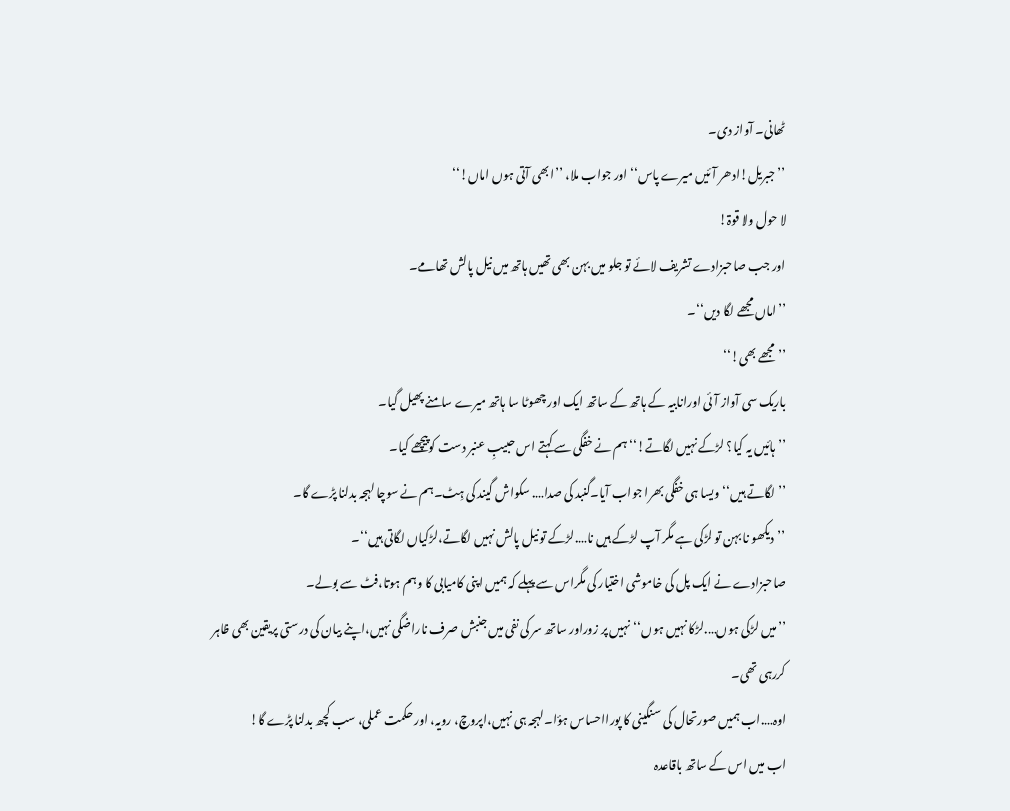ٹھانی۔ آواز دی۔
’’ جبریل!ادھر آئیں میرے پاس‘‘ اور جواب ملا، ’’ابھی آتی ہوں اماں!‘‘
لا حول ولا قوۃ!
اور جب صاحبزادے تشریف لائے تو جلو میں بہن بھی تھیں ہاتھ میں نیل پالش تھامے۔
’’اماں مجھے لگا دیں‘‘۔
’’مجھے بھی!‘‘
باریک سی آواز آئی اورانابیہ کے ہاتھ کے ساتھ ایک اور چھوٹا سا ہاتھ میرے سامنے پھیل گیا۔
’’ہائیں یہ کیا؟ لڑکے نہیں لگاتے!‘‘ہم نے خفگی سے کہتے اس حبیبِ عنبر دست کوپیچھے کیا۔
’’لگاتے ہیں‘‘ویسا ہی خفگی بھرا جواب آیا۔گنبد کی صدا…. سکواش گیند کی ہِٹ۔ہم نے سوچا لہجہ بدلنا پڑے گا۔
’’دیکھو نا بہن تو لڑکی ہے مگر آپ لڑکے ہیں نا….لڑکے تو نیل پالش نہیں لگاتے،لڑکیاں لگاتی ہیں‘‘۔
صاحبزادے نے ایک پل کی خاموشی اختیار کی مگراس سے پہلے کہ ہمیں اپنی کامیابی کا وہم ہوتا،فٹ سے بولے۔
’’میں لڑکی ہوں….لڑکا نہیں ہوں‘‘نہیں پر زوراور ساتھ سر کی نفی میں جنبش صرف ناراضگی نہیں،اپنے بیان کی درستی پریقین بھی ظاہر کررہی تھی۔
اوہ….اب ہمیں صورتحال کی سنگینی کا پورااحساس ہؤا۔لہجہ ہی نہیں،اپروچ، رویہ، اور حکمت عملی، سب کچھ بدلنا پڑے گا!
اب میں اس کے ساتھ باقاعدہ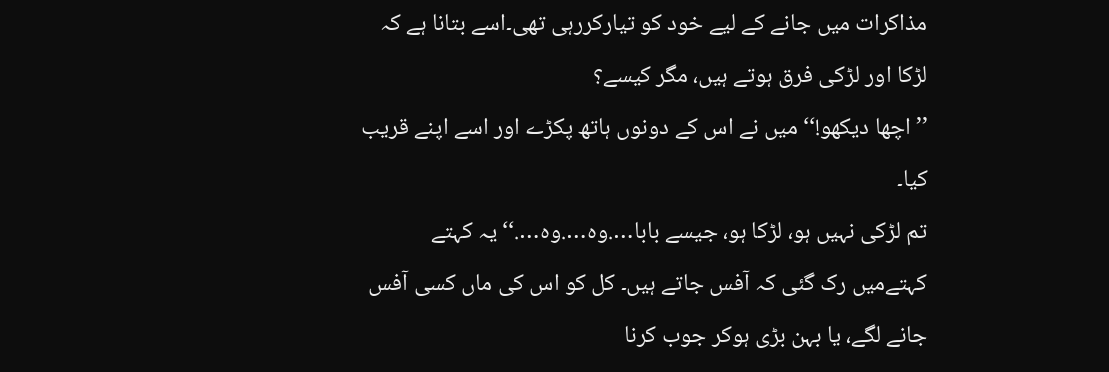مذاکرات میں جانے کے لیے خود کو تیارکررہی تھی۔اسے بتانا ہے کہ لڑکا اور لڑکی فرق ہوتے ہیں، مگر کیسے؟
’’اچھا دیکھو!‘‘ میں نے اس کے دونوں ہاتھ پکڑے اور اسے اپنے قریب کیا۔
تم لڑکی نہیں ہو، لڑکا ہو، جیسے بابا….وہ….وہ….‘‘یہ کہتے کہتےمیں رک گئی کہ آفس جاتے ہیں۔ کل کو اس کی ماں کسی آفس جانے لگے، یا بہن بڑی ہوکر جوب کرنا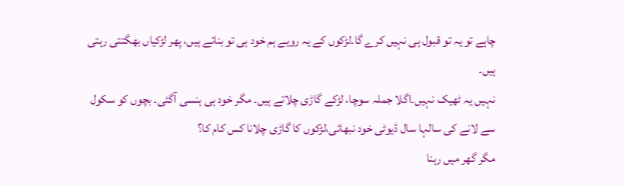چاہے تو یہ تو قبول ہی نہیں کرے گا۔لڑکوں کے یہ رویے ہم خود ہی تو بناتے ہیں، پھر لڑکیاں بھگتتی رہتی ہیں۔
نہیں یہ ٹھیک نہیں۔اگلا جملہ سوچا، لڑکے گاڑی چلاتے ہیں۔ مگر خود ہی ہنسی آگئی۔ بچوں کو سکول سے لانے کی سالہا سال ڈیوٹی خود نبھائی،لڑکوں کا گاڑی چلانا کس کام کا؟
مگر گھر میں رہنا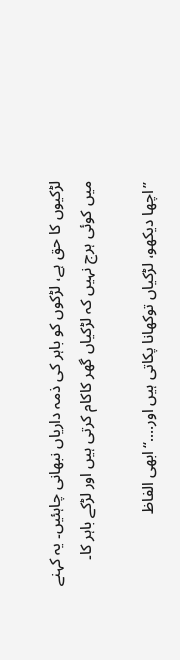لڑکیوں کا حق ہے، لڑکوں کو باہر کی ذمہ داریاں نبھانی چاہئیں۔ یہ کہنے میں کوئی ہرج نہیں کہ لڑکیاں گھر کاکام کرتی ہیں اور لڑکے باہر کا۔

’’اچھا دیکھو، لڑکیاں توکھانا پکاتی ہیں اور….‘‘ابھی الفاظ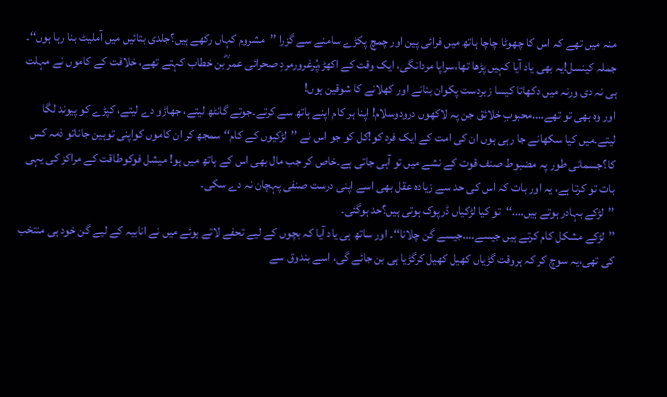منہ میں تھے کہ اس کا چھوٹا چاچا ہاتھ میں فرائی پین اور چمچ پکڑے سامنے سے گزرا ’’مشروم کہاں رکھے ہیں؟جلدی بتائیں میں آملیٹ بنا رہا ہوں‘‘۔
جملہ کینسل!یہ بھی یاد آیا کہیں پڑھا تھا،سراپا مردانگی، ایک وقت کے اکھڑ،پُرغرورمردِ صحرائی عمر ؓبن خطاب کہتے تھے، خلافت کے کاموں نے مہلت ہی نہ دی ورنہ میں دکھاتا کیسا زبردست پکوان بنانے اور کھلانے کا شوقین ہوں!
اور وہ بھی تو تھے….محبوبِ خلائق جن پہ لاکھوں درودوسلام! اپنا ہر کام اپنے ہاتھ سے کرتے۔جوتے گانٹھ لیتے، جھاڑو دے لیتے، کپڑے کو پیوند لگا لیتے۔میں کیا سکھانے جا رہی ہوں ان کی امت کے ایک فرد کو!کل کو جو اس نے ’’لڑکیوں کے کام‘‘ سمجھ کر ان کاموں کواپنی توہین جاناتو ذمہ کس کا؟جسمانی طور پہ مضبوط صنف قوت کے نشے میں تو آہی جاتی ہے۔خاص کر جب مال بھی اس کے ہاتھ میں ہو! میشل فوکوطاقت کے مراکز کی یہی بات تو کرتا ہے، یہ اور بات کہ اس کی حد سے زیادہ عقل بھی اسے اپنی درست صنفی پہچان نہ دے سکی۔
’’لڑکے بہادر ہوتے ہیں….‘‘تو کیا لڑکیاں ڈرپوک ہوتی ہیں؟حد ہوگئی۔
’’لڑکے مشکل کام کرتے ہیں جیسے….جیسے گن چلانا‘‘۔ اور ساتھ ہی یاد آیا کہ بچوں کے لیے تحفے لاتے ہوئے میں نے انابیہ کے لیے گن خود ہی منتخب کی تھی،یہ سوچ کر کہ ہروقت گڑیاں کھیل کھیل کرگڑیا ہی بن جائے گی، اسے بندوق سے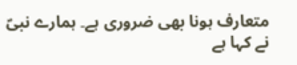متعارف ہونا بھی ضروری ہے۔ ہمارے نبیؐ نے کہا ہے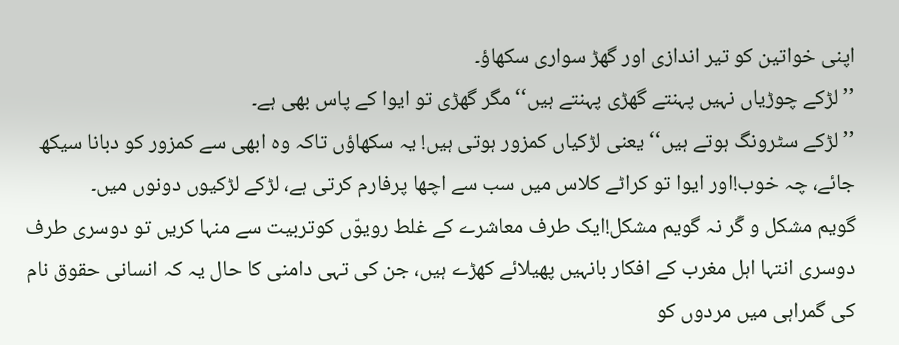اپنی خواتین کو تیر اندازی اور گھڑ سواری سکھاؤ۔
’’لڑکے چوڑیاں نہیں پہنتے گھڑی پہنتے ہیں‘‘مگر گھڑی تو ایوا کے پاس بھی ہے۔
’’لڑکے سٹرونگ ہوتے ہیں‘‘ یعنی لڑکیاں کمزور ہوتی ہیں! یہ سکھاؤں تاکہ وہ ابھی سے کمزور کو دبانا سیکھ جائے، چہ خوب!اور ایوا تو کراٹے کلاس میں سب سے اچھا پرفارم کرتی ہے، لڑکے لڑکیوں دونوں میں۔
گویم مشکل و گَر نہ گویم مشکل!ایک طرف معاشرے کے غلط رویوّں کوتربیت سے منہا کریں تو دوسری طرف دوسری انتہا اہل مغرب کے افکار بانہیں پھیلائے کھڑے ہیں، جن کی تہی دامنی کا حال یہ کہ انسانی حقوق نام کی گمراہی میں مردوں کو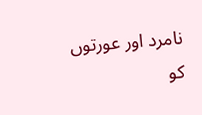نامرد اور عورتوں کو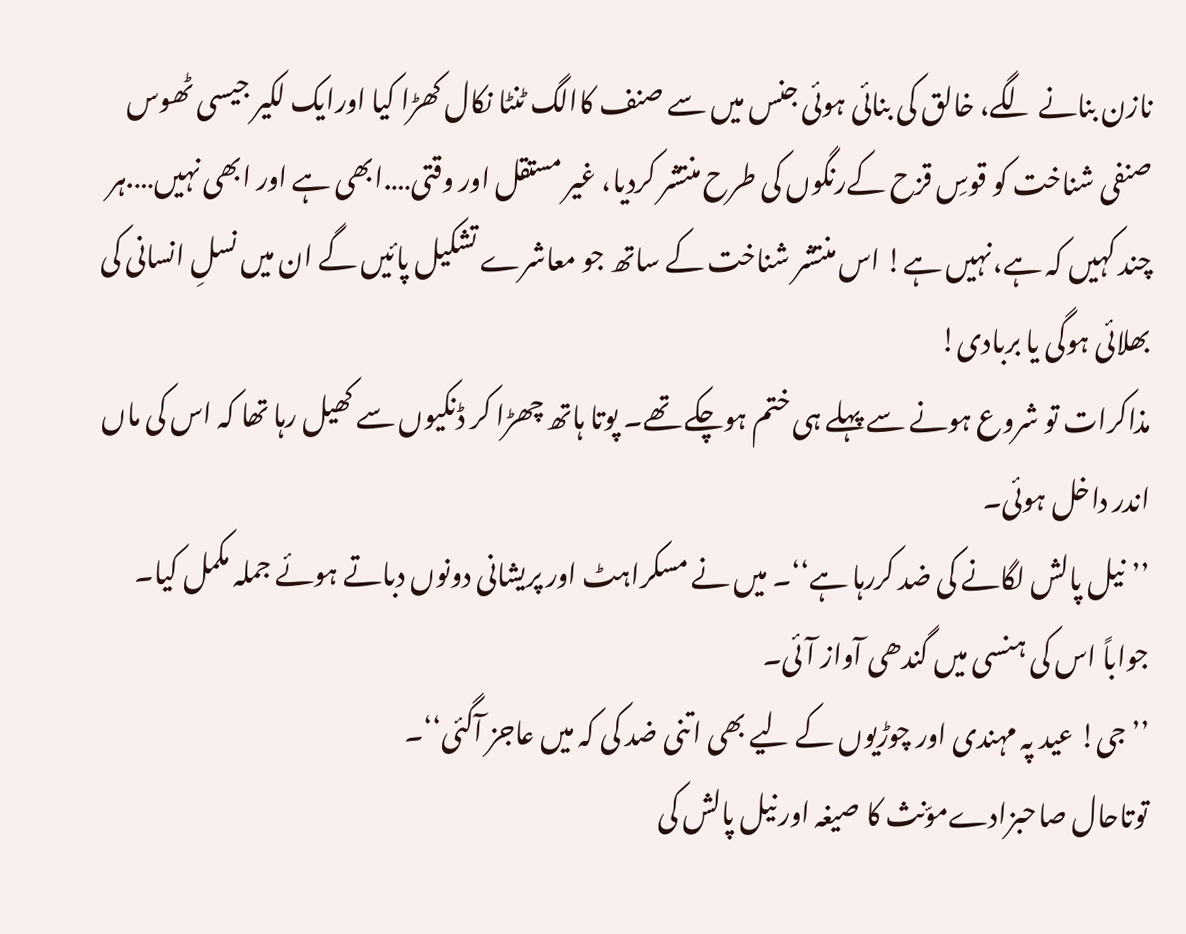نازن بنانے لگے، خالق کی بنائی ہوئی جنس میں سے صنف کاالگ ٹنٹا نکال کھڑا کیا اورایک لکیر جیسی ٹھوس صنفی شناخت کو قوسِ قزح کےرنگوں کی طرح منتشر کردیا، غیر مستقل اور وقتی….ابھی ہے اور ابھی نہیں….ہر چند کہیں کہ ہے،نہیں ہے! اس منتشر شناخت کے ساتھ جو معاشرے تشکیل پائیں گے ان میں نسلِ انسانی کی بھلائی ہوگی یا بربادی!
مذاکرات تو شروع ہونے سے پہلے ہی ختم ہوچکے تھے۔ پوتا ہاتھ چھڑا کر ڈنکیوں سے کھیل رہا تھا کہ اس کی ماں اندر داخل ہوئی۔
’’نیل پالش لگانے کی ضد کررہا ہے‘‘۔ میں نے مسکراہٹ اور پریشانی دونوں دباتے ہوئے جملہ مکمل کیا۔ جواباً اس کی ہنسی میں گندھی آواز آئی۔
’’جی! عید پہ مہندی اور چوڑیوں کے لیے بھی اتنی ضد کی کہ میں عاجز آگئی‘‘۔
توتاحال صاحبزادےموّنث کا صیغہ اور نیل پالش کی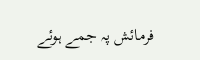فرمائش پہ جمے ہوئے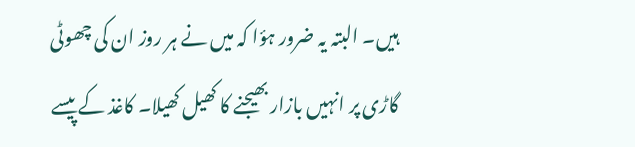ہیں۔ البتہ یہ ضرور ہؤا کہ میں نے ہر روز ان کی چھوٹی گاڑی پر انہیں بازار بھیجنے کا کھیل کھیلا۔ کاغذ کے پیسے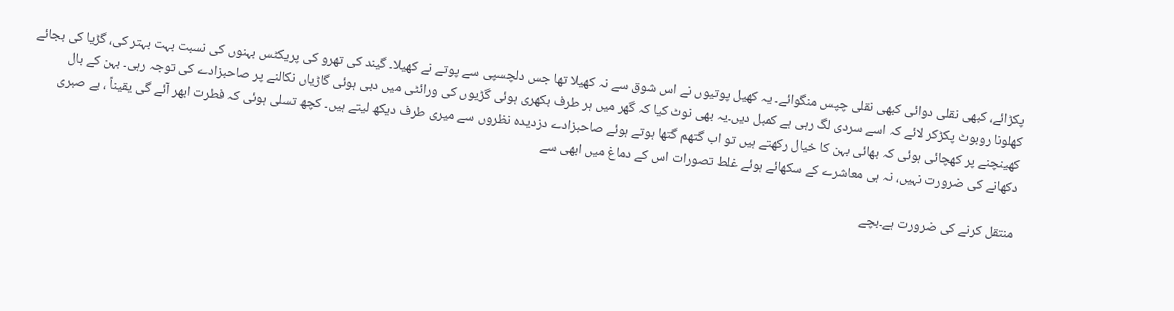پکڑائے، کبھی نقلی دوائی کبھی نقلی چپس منگوائے۔ یہ کھیل پوتیوں نے اس شوق سے نہ کھیلا تھا جس دلچسپی سے پوتے نے کھیلا۔ گیند کی تھرو کی پریکٹس بہنوں کی نسبت بہت بہتر کی، گڑیا کی بجائے کھلونا روبوٹ پکڑکر لائے کہ اسے سردی لگ رہی ہے کمبل دیں۔یہ بھی نوٹ کیا کہ گھر میں ہر طرف بکھری ہوئی گڑیوں کی ورائٹی میں دبی ہوئی گاڑیاں نکالنے پر صاحبزادے کی توجہ رہی۔ بہن کے بال کھینچنے پر کھچائی ہوئی کہ بھائی بہن کا خیال رکھتے ہیں تو اب گتھم گتھا ہوتے ہوئے صاحبزادے دزدیدہ نظروں سے میری طرف دیکھ لیتے ہیں۔ کچھ تسلی ہوئی کہ فطرت ابھر آئے گی یقیناً ، بے صبری دکھانے کی ضرورت نہیں، نہ ہی معاشرے کے سکھائے ہوئے غلط تصورات اس کے دماغ میں ابھی سے

منتقل کرنے کی ضرورت ہے۔بچے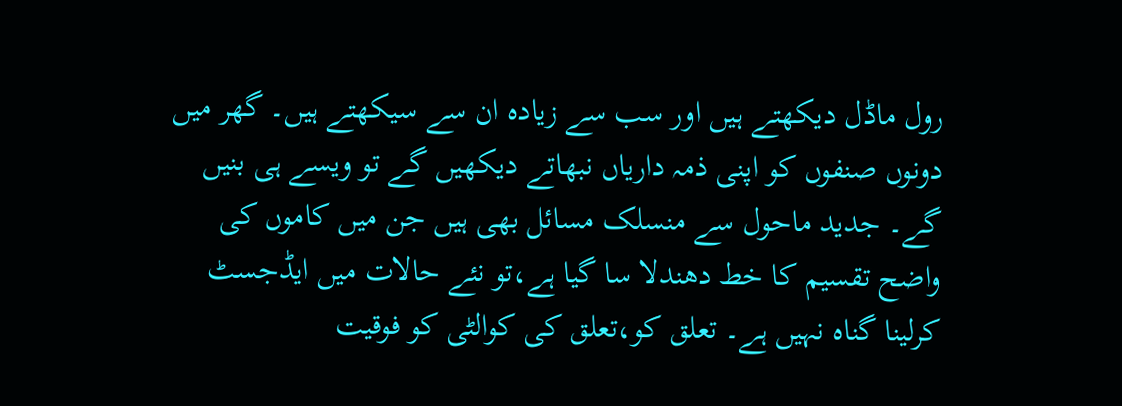رول ماڈل دیکھتے ہیں اور سب سے زیادہ ان سے سیکھتے ہیں۔ گھر میں دونوں صنفوں کو اپنی ذمہ داریاں نبھاتے دیکھیں گے تو ویسے ہی بنیں گے۔ جدید ماحول سے منسلک مسائل بھی ہیں جن میں کاموں کی واضح تقسیم کا خط دھندلا سا گیا ہے،تو نئے حالات میں ایڈجسٹ کرلینا گناہ نہیں ہے۔ تعلق کو،تعلق کی کوالٹی کو فوقیت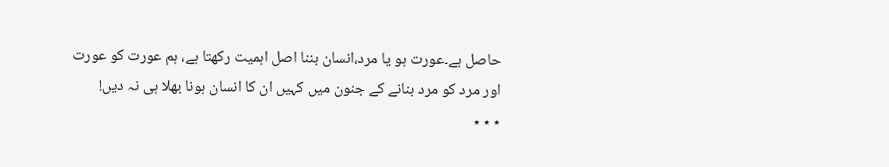حاصل ہے۔عورت ہو یا مرد،انسان بننا اصل اہمیت رکھتا ہے، ہم عورت کو عورت اور مرد کو مرد بنانے کے جنون میں کہیں ان کا انسان ہونا بھلا ہی نہ دیں!
٭ ٭ ٭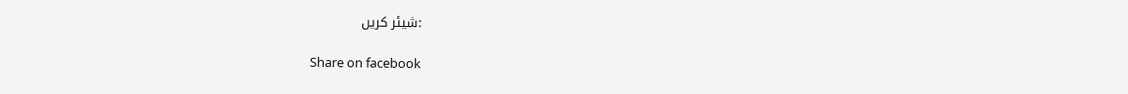:شیئر کریں

Share on facebook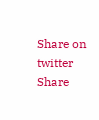Share on twitter
Share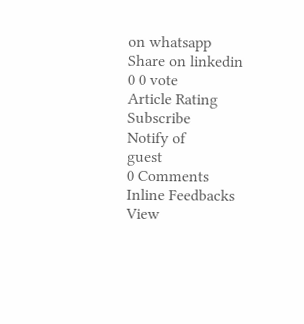on whatsapp
Share on linkedin
0 0 vote
Article Rating
Subscribe
Notify of
guest
0 Comments
Inline Feedbacks
View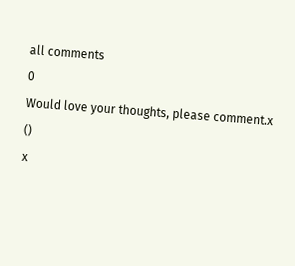all comments
0
Would love your thoughts, please comment.x
()
x